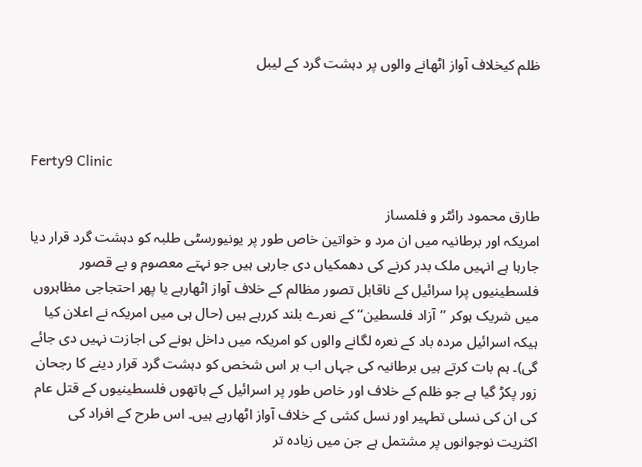ظلم کیخلاف آواز اٹھانے والوں پر دہشت گرد کے لیبل



Ferty9 Clinic

طارق محمود رائٹر و فلمساز
امریکہ اور برطانیہ میں ان مرد و خواتین خاص طور پر یونیورسٹی طلبہ کو دہشت گرد قرار دیا جارہا ہے انہیں ملک بدر کرنے کی دھمکیاں دی جارہی ہیں جو نہتے معصوم و بے قصور فلسطینیوں پرا سرائیل کے ناقابل تصور مظالم کے خلاف آواز اٹھارہے یا پھر احتجاجی مظاہروں میں شریک ہوکر ’’آزاد فلسطین‘‘ کے نعرے بلند کررہے ہیں (حال ہی میں امریکہ نے اعلان کیا ہیکہ اسرائیل مردہ باد کے نعرہ لگانے والوں کو امریکہ میں داخل ہونے کی اجازت نہیں دی جائے گی)۔ ہم بات کرتے ہیں برطانیہ کی جہاں اب ہر اس شخص کو دہشت گرد قرار دینے کا رجحان زور پکڑ گیا ہے جو ظلم کے خلاف اور خاص طور پر اسرائیل کے ہاتھوں فلسطینیوں کے قتل عام کی ان کی نسلی تطہیر اور نسل کشی کے خلاف آواز اٹھارہے ہیں۔ اس طرح کے افراد کی اکثریت نوجوانوں پر مشتمل ہے جن میں زیادہ تر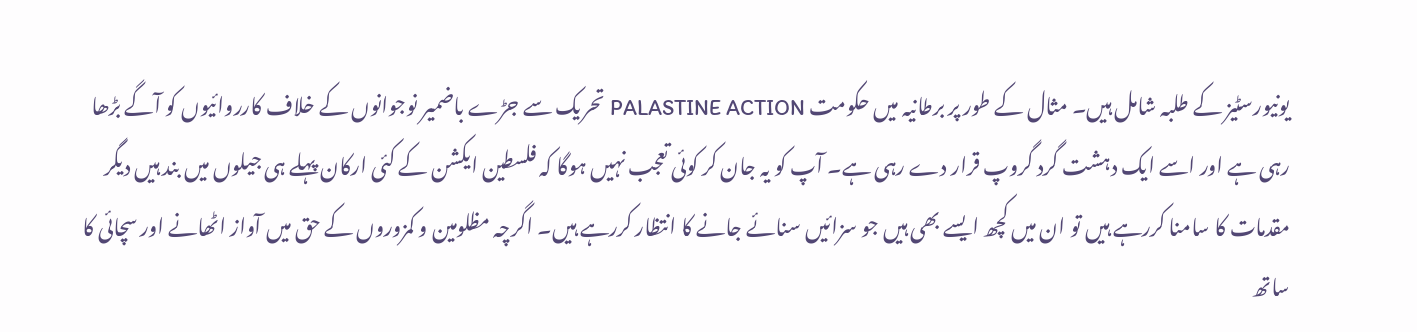یونیورسٹیز کے طلبہ شامل ہیں۔ مثال کے طور پر برطانیہ میں حکومت PALASTINE ACTION تحریک سے جڑے باضمیر نوجوانوں کے خلاف کارروائیوں کو آگے بڑھا رہی ہے اور اسے ایک دہشت گرد گروپ قرار دے رہی ہے۔ آپ کو یہ جان کر کوئی تعجب نہیں ہوگا کہ فلسطین ایکشن کے کئی ارکان پہلے ہی جیلوں میں بند ہیں دیگر مقدمات کا سامنا کررہے ہیں تو ان میں کچھ ایسے بھی ہیں جو سزائیں سنائے جانے کا انتظار کررہے ہیں۔ اگرچہ مظلومین و کمزوروں کے حق میں آواز اٹھانے اور سچائی کا ساتھ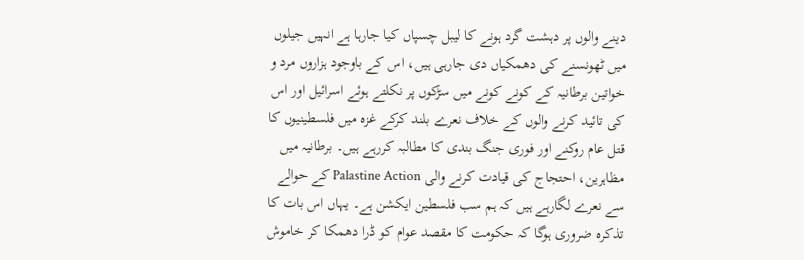دینے والوں پر دہشت گرد ہونے کا لیبل چسپاں کیا جارہا ہے انہیں جیلوں میں ٹھونسنے کی دھمکیاں دی جارہی ہیں، اس کے باوجود ہزاروں مرد و خواتین برطانیہ کے کونے کونے میں سڑکوں پر نکلتے ہوئے اسرائیل اور اس کی تائید کرنے والوں کے خلاف نعرے بلند کرکے غزہ میں فلسطینیوں کا قتل عام روکنے اور فوری جنگ بندی کا مطالبہ کررہے ہیں۔ برطانیہ میں مظاہرین، احتجاج کی قیادت کرنے والی Palastine Action کے حوالے سے نعرے لگارہے ہیں کہ ہم سب فلسطین ایکشن ہے۔ یہاں اس بات کا تذکرہ ضروری ہوگا کہ حکومت کا مقصد عوام کو ڈرا دھمکا کر خاموش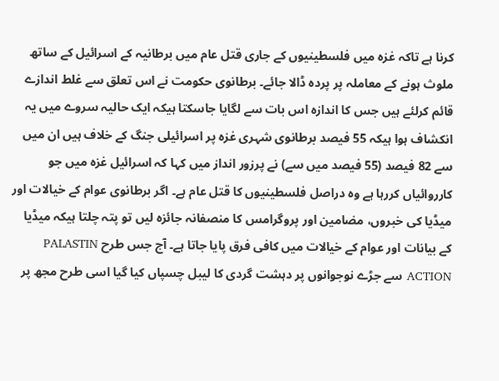کرنا ہے تاکہ غزہ میں فلسطینیوں کے جاری قتل عام میں برطانیہ کے اسرائیل کے ساتھ ملوث ہونے کے معاملہ پر پردہ ڈالا جائے۔ برطانوی حکومت نے اس تعلق سے غلط اندازے قائم کرلئے ہیں جس کا اندازہ اس بات سے لگایا جاسکتا ہیکہ ایک حالیہ سروے میں یہ انکشاف ہوا ہیکہ 55 فیصد برطانوی شہری غزہ پر اسرائیلی جنگ کے خلاف ہیں ان میں سے 82 فیصد (55 فیصد میں سے) نے پرزور انداز میں کہا کہ اسرائیل غزہ میں جو کارروائیاں کررہا ہے وہ دراصل فلسطینیوں کا قتل عام ہے۔ اگر برطانوی عوام کے خیالات اور میڈیا کی خبروں، مضامین اور پروگرامس کا منصفانہ جائزہ لیں تو پتہ چلتا ہیکہ میڈیا کے بیانات اور عوام کے خیالات میں کافی فرق پایا جاتا ہے۔ آج جس طرح PALASTIN ACTION سے جڑے نوجوانوں پر دہشت گردی کا لیبل چسپاں کیا گیا اسی طرح مجھ پر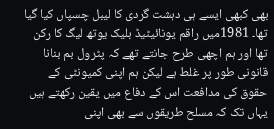بھی کبھی ایسے ہی دہشت گردی کا لیبل چسپاں کیا گیا تھا۔ 1981میں راقم یونائیٹیڈ بلیک یوتھ لیگ کا رکن تھا اور ہم اچھی طرح جانتے تھے کہ پٹرول بم بنانا قانونی طور پر غلط ہے لیکن ہم اپنی کمیونٹی کے حقوق کی مدافعت اس کے دفاع میں یقین رکھتے ہیں یہاں تک کہ مسلح طریقوں سے بھی اپنی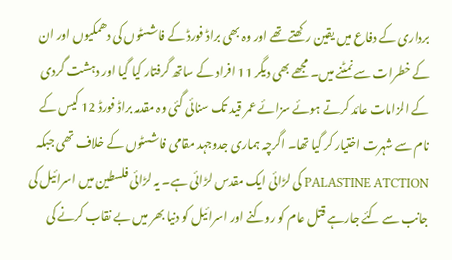برداری کے دفاع میں یقین رکھتے تھے اور وہ بھی براڈ فورڈ کے فاشسٹوں کی دھمکیوں اور ان کے خطرات سے نمٹنے میں۔ مجھے بھی دیگر 11 افراد کے ساتھ گرفتار کیا گیا اور دہشت گردی کے الزامات عائد کرتے ہوئے سزائے عمر قید تک سنائی گئی وہ مقدمہ براڈ فورڈ 12 کیس کے نام سے شہرت اختیار کر گیا تھا۔ اگرچہ ہماری جدوجہد مقامی فاشسٹوں کے خلاف تھی جبکہ PALASTINE ATCTION کی لڑائی ایک مقدس لڑائی ہے۔ یہ لڑائی فلسطین میں اسرائیل کی جانب سے کئے جارہے قتل عام کو روکنے اور اسرائیل کو دنیا بھر میں بے نقاب کرنے کی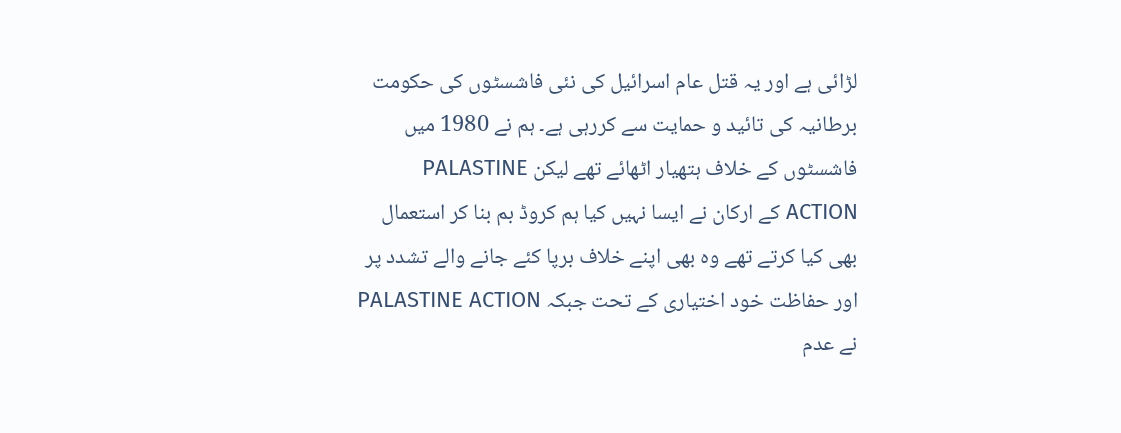لڑائی ہے اور یہ قتل عام اسرائیل کی نئی فاشسٹوں کی حکومت برطانیہ کی تائید و حمایت سے کررہی ہے۔ ہم نے 1980 میں فاشسٹوں کے خلاف ہتھیار اٹھائے تھے لیکن PALASTINE ACTION کے ارکان نے ایسا نہیں کیا ہم کروڈ بم بنا کر استعمال بھی کیا کرتے تھے وہ بھی اپنے خلاف برپا کئے جانے والے تشدد پر اور حفاظت خود اختیاری کے تحت جبکہ PALASTINE ACTION نے عدم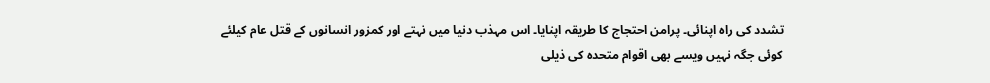تشدد کی راہ اپنائی۔ پرامن احتجاج کا طریقہ اپنایا۔ اس مہذب دنیا میں نہتے اور کمزور انسانوں کے قتل عام کیلئے کوئی جگہ نہیں ویسے بھی اقوام متحدہ کی ذیلی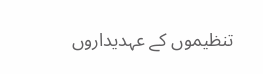تنظیموں کے عہدیداروں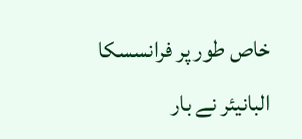خاص طور پر فرانسسکا البانیئر نے بار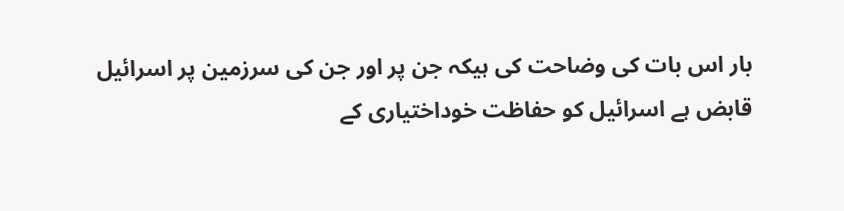بار اس بات کی وضاحت کی ہیکہ جن پر اور جن کی سرزمین پر اسرائیل قابض ہے اسرائیل کو حفاظت خوداختیاری کے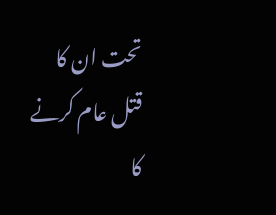تحت ان کا قتل عام کرنے کا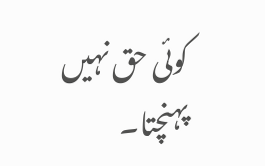کوئی حق نہیں پہنچتا۔